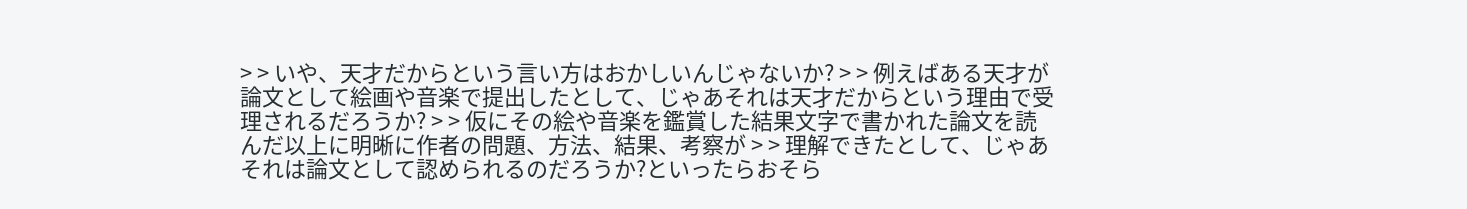> > いや、天才だからという言い方はおかしいんじゃないか? > > 例えばある天才が論文として絵画や音楽で提出したとして、じゃあそれは天才だからという理由で受理されるだろうか? > > 仮にその絵や音楽を鑑賞した結果文字で書かれた論文を読んだ以上に明晰に作者の問題、方法、結果、考察が > > 理解できたとして、じゃあそれは論文として認められるのだろうか?といったらおそら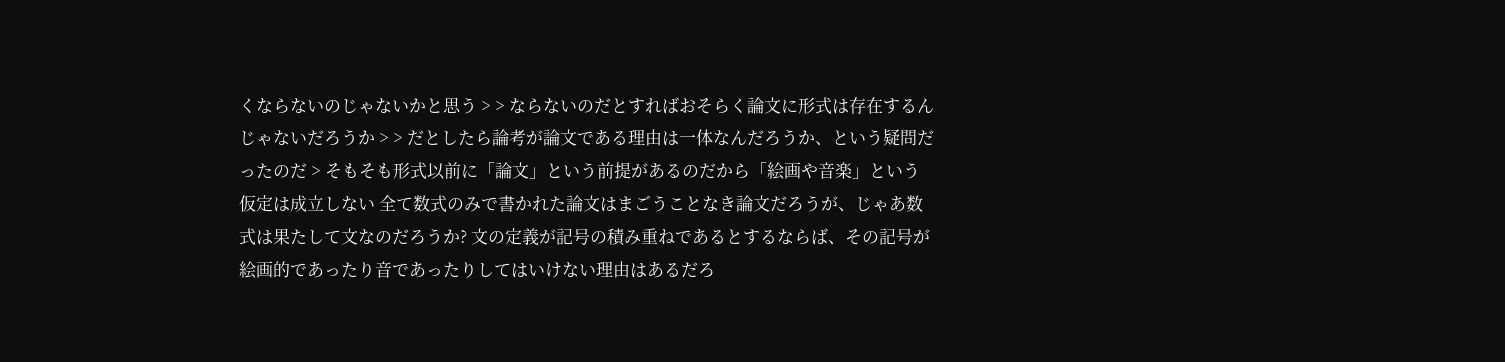くならないのじゃないかと思う > > ならないのだとすればおそらく論文に形式は存在するんじゃないだろうか > > だとしたら論考が論文である理由は一体なんだろうか、という疑問だったのだ > そもそも形式以前に「論文」という前提があるのだから「絵画や音楽」という仮定は成立しない 全て数式のみで書かれた論文はまごうことなき論文だろうが、じゃあ数式は果たして文なのだろうか? 文の定義が記号の積み重ねであるとするならば、その記号が絵画的であったり音であったりしてはいけない理由はあるだろ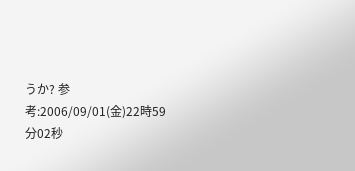うか? 参考:2006/09/01(金)22時59分02秒